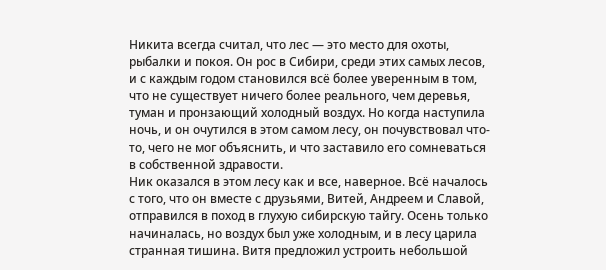Никита всегда считал, что лес — это место для охоты, рыбалки и покоя. Он рос в Сибири, среди этих самых лесов, и с каждым годом становился всё более уверенным в том, что не существует ничего более реального, чем деревья, туман и пронзающий холодный воздух. Но когда наступила ночь, и он очутился в этом самом лесу, он почувствовал что-то, чего не мог объяснить, и что заставило его сомневаться в собственной здравости.
Ник оказался в этом лесу как и все, наверное. Всё началось с того, что он вместе с друзьями, Витей, Андреем и Славой, отправился в поход в глухую сибирскую тайгу. Осень только начиналась, но воздух был уже холодным, и в лесу царила странная тишина. Витя предложил устроить небольшой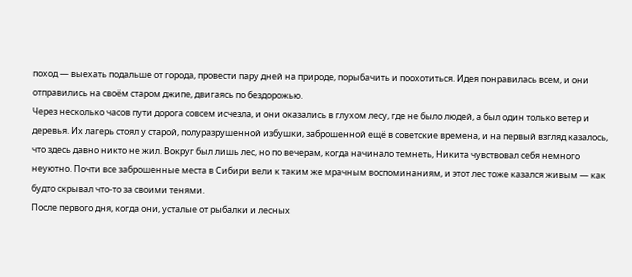поход — выехать подальше от города, провести пару дней на природе, порыбачить и поохотиться. Идея понравилась всем, и они отправились на своём старом джипе, двигаясь по бездорожью.
Через несколько часов пути дорога совсем исчезла, и они оказались в глухом лесу, где не было людей, а был один только ветер и деревья. Их лагерь стоял у старой, полуразрушенной избушки, заброшенной ещё в советские времена, и на первый взгляд казалось, что здесь давно никто не жил. Вокруг был лишь лес, но по вечерам, когда начинало темнеть, Никита чувствовал себя немного неуютно. Почти все заброшенные места в Сибири вели к таким же мрачным воспоминаниям, и этот лес тоже казался живым — как будто скрывал что-то за своими тенями.
После первого дня, когда они, усталые от рыбалки и лесных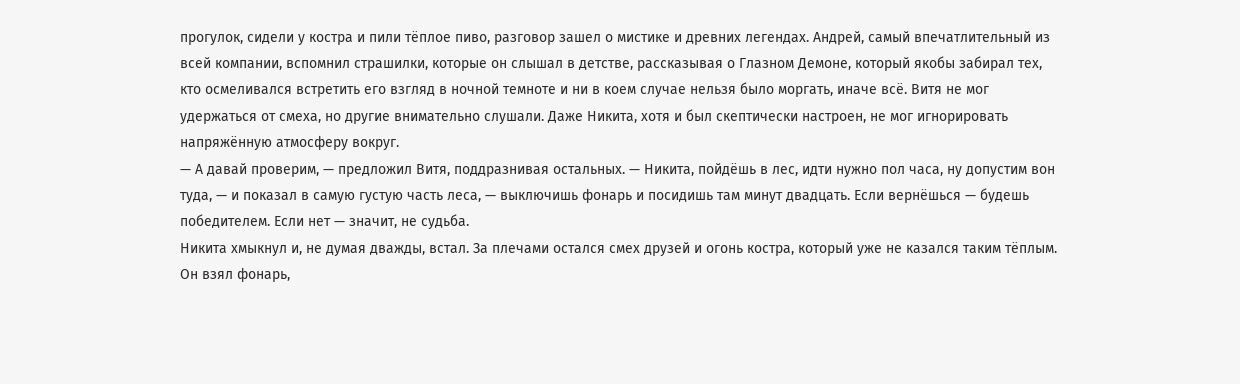прогулок, сидели у костра и пили тёплое пиво, разговор зашел о мистике и древних легендах. Андрей, самый впечатлительный из всей компании, вспомнил страшилки, которые он слышал в детстве, рассказывая о Глазном Демоне, который якобы забирал тех, кто осмеливался встретить его взгляд в ночной темноте и ни в коем случае нельзя было моргать, иначе всё. Витя не мог удержаться от смеха, но другие внимательно слушали. Даже Никита, хотя и был скептически настроен, не мог игнорировать напряжённую атмосферу вокруг.
— А давай проверим, — предложил Витя, поддразнивая остальных. — Никита, пойдёшь в лес, идти нужно пол часа, ну допустим вон туда, — и показал в самую густую часть леса, — выключишь фонарь и посидишь там минут двадцать. Если вернёшься — будешь победителем. Если нет — значит, не судьба.
Никита хмыкнул и, не думая дважды, встал. За плечами остался смех друзей и огонь костра, который уже не казался таким тёплым. Он взял фонарь,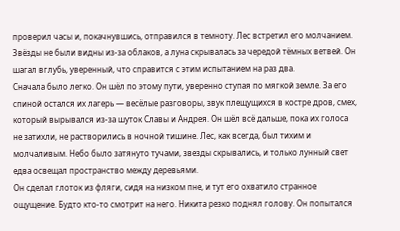проверил часы и, покачнувшись, отправился в темноту. Лес встретил его молчанием. Звёзды не были видны из-за облаков, а луна скрывалась за чередой тёмных ветвей. Он шагал вглубь, уверенный, что справится с этим испытанием на раз два.
Сначала было легко. Он шёл по этому пути, уверенно ступая по мягкой земле. За его спиной остался их лагерь — весёлые разговоры, звук плещущихся в костре дров, смех, который вырывался из-за шуток Славы и Андрея. Он шёл всё дальше, пока их голоса не затихли, не растворились в ночной тишине. Лес, как всегда, был тихим и молчаливым. Небо было затянуто тучами, звезды скрывались, и только лунный свет едва освещал пространство между деревьями.
Он сделал глоток из фляги, сидя на низком пне, и тут его охватило странное ощущение. Будто кто-то смотрит на него. Никита резко поднял голову. Он попытался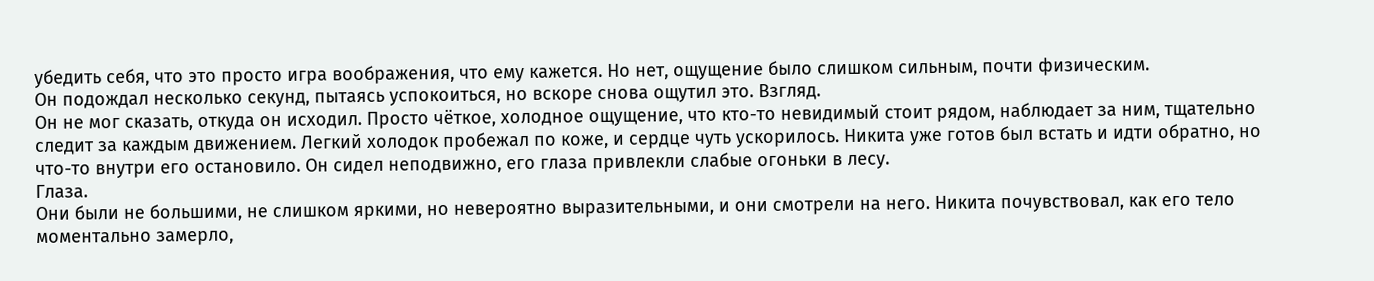убедить себя, что это просто игра воображения, что ему кажется. Но нет, ощущение было слишком сильным, почти физическим.
Он подождал несколько секунд, пытаясь успокоиться, но вскоре снова ощутил это. Взгляд.
Он не мог сказать, откуда он исходил. Просто чёткое, холодное ощущение, что кто-то невидимый стоит рядом, наблюдает за ним, тщательно следит за каждым движением. Легкий холодок пробежал по коже, и сердце чуть ускорилось. Никита уже готов был встать и идти обратно, но что-то внутри его остановило. Он сидел неподвижно, его глаза привлекли слабые огоньки в лесу.
Глаза.
Они были не большими, не слишком яркими, но невероятно выразительными, и они смотрели на него. Никита почувствовал, как его тело моментально замерло,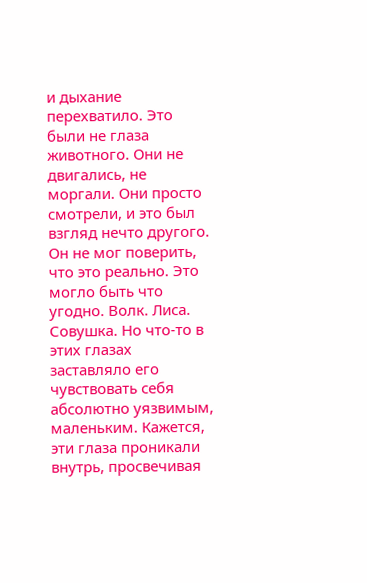и дыхание перехватило. Это были не глаза животного. Они не двигались, не моргали. Они просто смотрели, и это был взгляд нечто другого. Он не мог поверить, что это реально. Это могло быть что угодно. Волк. Лиса. Совушка. Но что-то в этих глазах заставляло его чувствовать себя абсолютно уязвимым, маленьким. Кажется, эти глаза проникали внутрь, просвечивая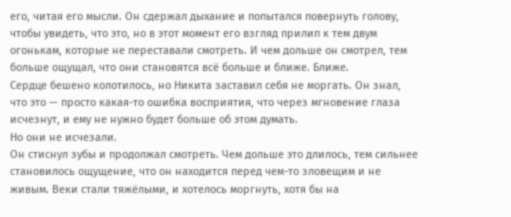его, читая его мысли. Он сдержал дыхание и попытался повернуть голову, чтобы увидеть, что это, но в этот момент его взгляд прилип к тем двум огонькам, которые не переставали смотреть. И чем дольше он смотрел, тем больше ощущал, что они становятся всё больше и ближе. Ближе.
Сердце бешено колотилось, но Никита заставил себя не моргать. Он знал, что это — просто какая-то ошибка восприятия, что через мгновение глаза исчезнут, и ему не нужно будет больше об этом думать.
Но они не исчезали.
Он стиснул зубы и продолжал смотреть. Чем дольше это длилось, тем сильнее становилось ощущение, что он находится перед чем-то зловещим и не живым. Веки стали тяжёлыми, и хотелось моргнуть, хотя бы на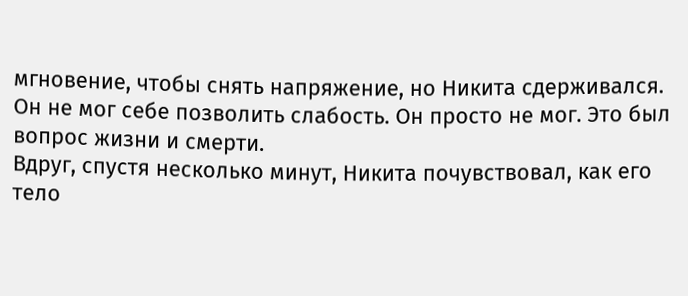мгновение, чтобы снять напряжение, но Никита сдерживался. Он не мог себе позволить слабость. Он просто не мог. Это был вопрос жизни и смерти.
Вдруг, спустя несколько минут, Никита почувствовал, как его тело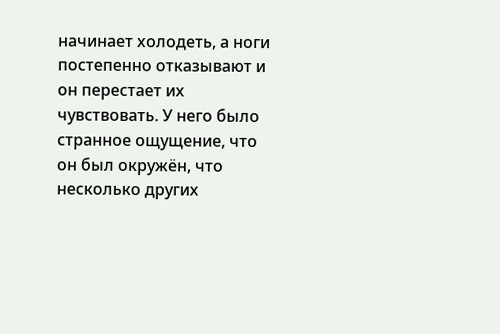начинает холодеть, а ноги постепенно отказывают и он перестает их чувствовать. У него было странное ощущение, что он был окружён, что несколько других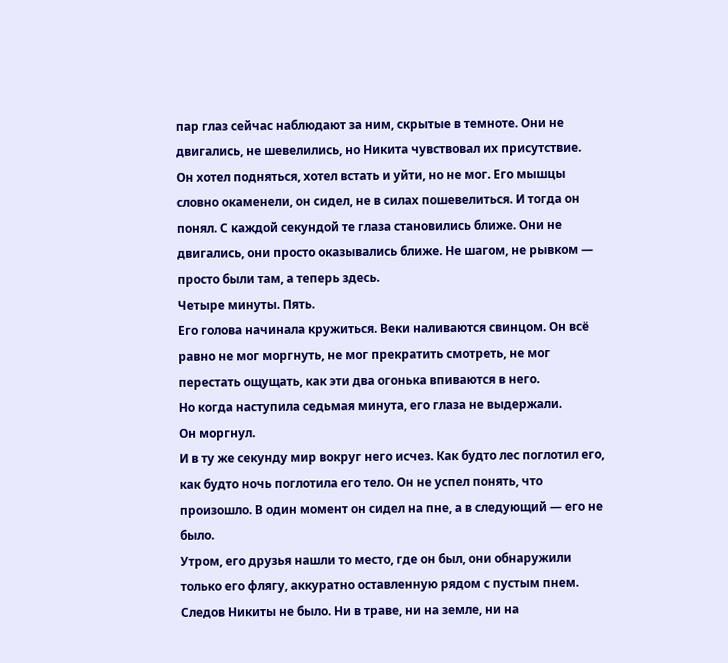пар глаз сейчас наблюдают за ним, скрытые в темноте. Они не двигались, не шевелились, но Никита чувствовал их присутствие.
Он хотел подняться, хотел встать и уйти, но не мог. Его мышцы словно окаменели, он сидел, не в силах пошевелиться. И тогда он понял. С каждой секундой те глаза становились ближе. Они не двигались, они просто оказывались ближе. Не шагом, не рывком — просто были там, а теперь здесь.
Четыре минуты. Пять.
Его голова начинала кружиться. Веки наливаются свинцом. Он всё равно не мог моргнуть, не мог прекратить смотреть, не мог перестать ощущать, как эти два огонька впиваются в него.
Но когда наступила седьмая минута, его глаза не выдержали.
Он моргнул.
И в ту же секунду мир вокруг него исчез. Как будто лес поглотил его, как будто ночь поглотила его тело. Он не успел понять, что произошло. В один момент он сидел на пне, а в следующий — его не было.
Утром, его друзья нашли то место, где он был, они обнаружили только его флягу, аккуратно оставленную рядом с пустым пнем. Следов Никиты не было. Ни в траве, ни на земле, ни на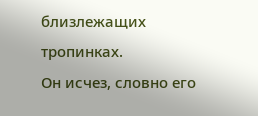близлежащих тропинках.
Он исчез, словно его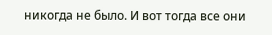никогда не было. И вот тогда все они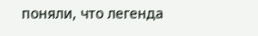поняли, что легенда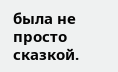была не просто сказкой.